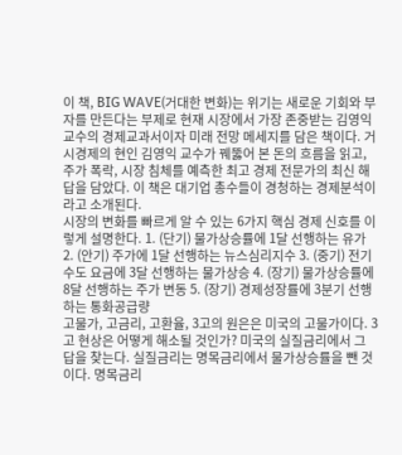이 책, BIG WAVE(거대한 변화)는 위기는 새로운 기회와 부자를 만든다는 부제로 현재 시장에서 가장 존중받는 김영익 교수의 경제교과서이자 미래 전망 메세지를 담은 책이다. 거시경제의 현인 김영익 교수가 꿰뚫어 본 돈의 흐름을 읽고, 주가 폭락, 시장 침체를 예측한 최고 경제 전문가의 최신 해답을 담았다. 이 책은 대기업 총수들이 경청하는 경제분석이라고 소개된다.
시장의 변화를 빠르게 알 수 있는 6가지 핵심 경제 신호를 이렇게 설명한다. 1. (단기) 물가상승률에 1달 선행하는 유가 2. (안기) 주가에 1달 선행하는 뉴스심리지수 3. (중기) 전기수도 요금에 3달 선행하는 물가상승 4. (장기) 물가상승률에 8달 선행하는 주가 변동 5. (장기) 경제성장률에 3분기 선행하는 통화공급량
고물가, 고금리, 고환율, 3고의 원은은 미국의 고물가이다. 3고 현상은 어떻게 해소될 것인가? 미국의 실질금리에서 그 답을 찾는다. 실질금리는 명목금리에서 물가상승률을 뺀 것이다. 명목금리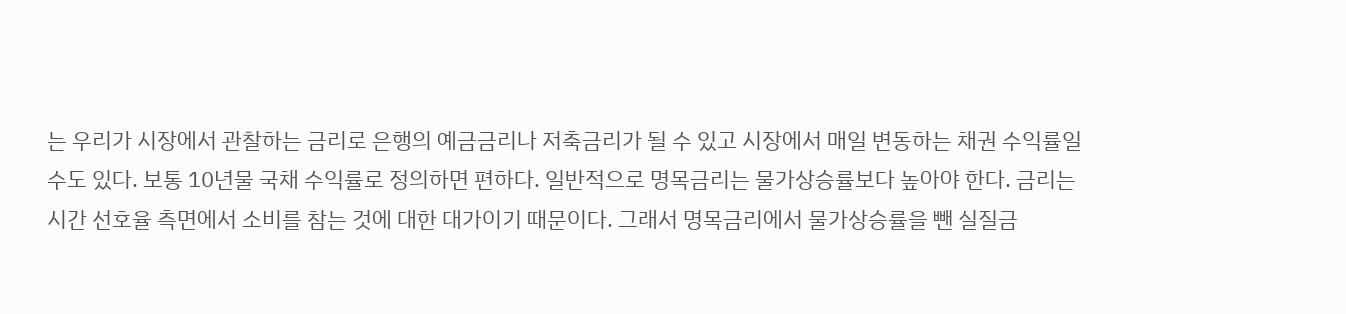는 우리가 시장에서 관찰하는 금리로 은행의 예금금리나 저축금리가 될 수 있고 시장에서 매일 변동하는 채권 수익률일 수도 있다. 보통 10년물 국채 수익률로 정의하면 편하다. 일반적으로 명목금리는 물가상승률보다 높아야 한다. 금리는 시간 선호율 측면에서 소비를 참는 것에 대한 대가이기 때문이다. 그래서 명목금리에서 물가상승률을 뺀 실질금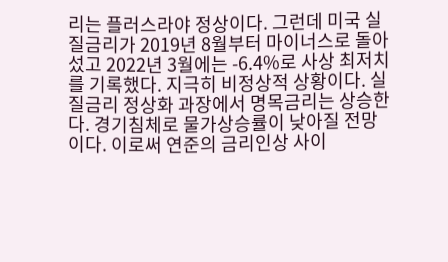리는 플러스라야 정상이다. 그런데 미국 실질금리가 2019년 8월부터 마이너스로 돌아섰고 2022년 3월에는 -6.4%로 사상 최저치를 기록했다. 지극히 비정상적 상황이다. 실질금리 정상화 과장에서 명목금리는 상승한다. 경기침체로 물가상승률이 낮아질 전망이다. 이로써 연준의 금리인상 사이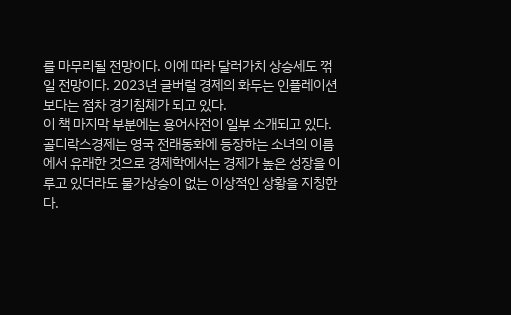를 마무리될 전망이다. 이에 따라 달러가치 상승세도 꺾일 전망이다. 2023년 글버럴 경제의 화두는 인플레이션보다는 점차 경기침체가 되고 있다.
이 책 마지막 부분에는 용어사전이 일부 소개되고 있다.
골디락스경제는 영국 전래동화에 등장하는 소녀의 이름에서 유래한 것으로 경제학에서는 경제가 높은 성장을 이루고 있더라도 물가상승이 없는 이상적인 상황을 지칭한다.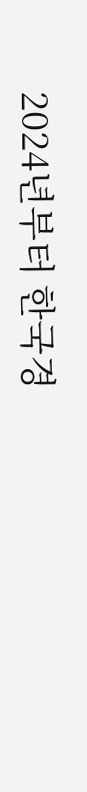2024년부터 한국경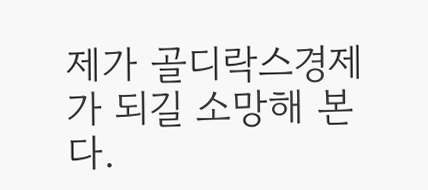제가 골디락스경제가 되길 소망해 본다.